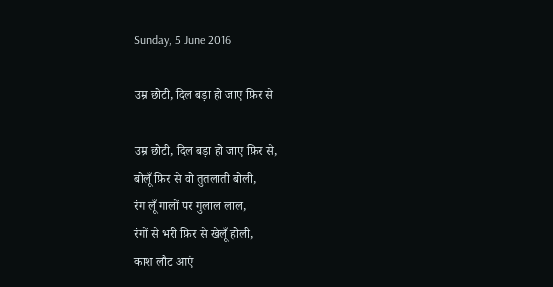Sunday, 5 June 2016

उम्र छोटी, दिल बड़ा हो जाए फ़िर से

उम्र छोटी, दिल बड़ा हो जाए फ़िर से,
बोलूँ फ़िर से वो तुतलाती बोली,
रंग लूँ गालों पर गुलाल लाल,
रंगों से भरी फ़िर से खेलूँ होली,
काश लौट आएं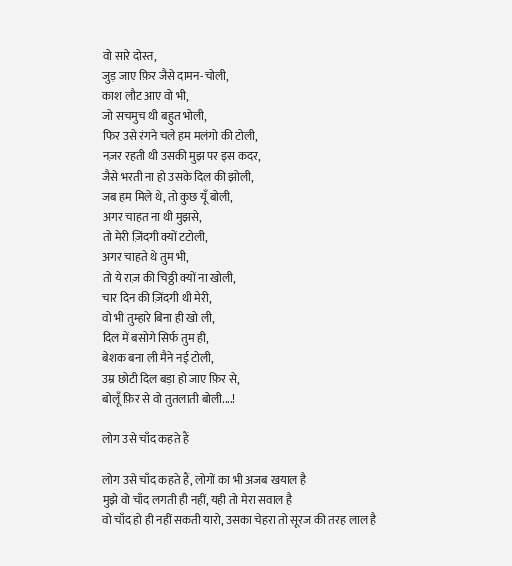वो सारे दोस्त,
जुड़ जाए फ़िर जैसे दामन-चोली,
काश लौट आए वो भी,
जो सचमुच थी बहुत भोली,
फिर उसे रंगने चले हम मलंगो की टोली,
नज़र रहती थी उसकी मुझ पर इस कदर,
जैसे भरती ना हो उसके दिल की झोली,
जब हम मिले थे, तो कुछ यूँ बोली,
अगर चाहत ना थी मुझसे,
तो मेरी ज़िंदगी क्यों टटोली,
अगर चाहते थे तुम भी,
तो ये राज़ की चिठ्ठी क्यों ना खोली,
चार दिन की ज़िंदगी थी मेरी,
वो भी तुम्हारे बिना ही खो ली,
दिल में बसोगे सिर्फ तुम ही,
बेशक बना ली मैने नई टोली,
उम्र छोटी दिल बड़ा हो जाए फ़िर से,
बोलूँ फ़िर से वो तुतलाती बोली....!

लोग उसे चाँद कहते हैं

लोग उसे चाँद कहते हैं, लोगों का भी अजब खयाल है
मुझे वो चाँद लगती ही नहीं, यही तो मेरा सवाल है
वो चाँद हो ही नहीं सकती यारो, उसका चेहरा तो सूरज की तरह लाल है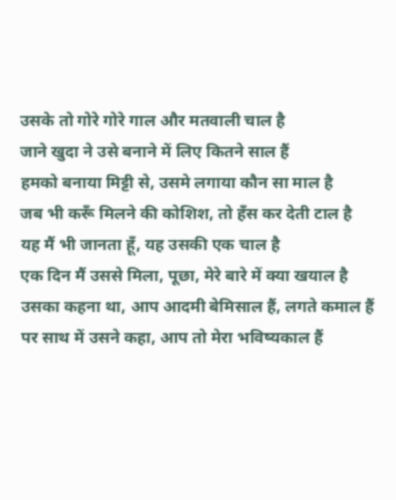उसके तो गोरे गोरे गाल और मतवाली चाल है
जाने खुदा ने उसे बनाने में लिए कितने साल हैं
हमको बनाया मिट्टी से, उसमे लगाया कौन सा माल है
जब भी करूँ मिलने की कोशिश, तो हँस कर देती टाल है
यह मैं भी जानता हूँ, यह उसकी एक चाल है
एक दिन मैं उससे मिला, पूछा, मेरे बारे में क्या खयाल है
उसका कहना था, आप आदमी बेमिसाल हैं, लगते कमाल हैं
पर साथ में उसने कहा, आप तो मेरा भविष्यकाल हैं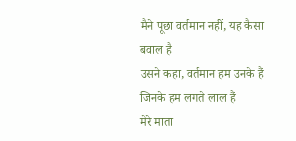मैने पूछा वर्तमान नहीं, यह कैसा बवाल है
उसने कहा, वर्तमान हम उनके हैं जिनके हम लगते लाल हैं
मेरे माता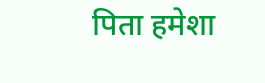पिता हमेशा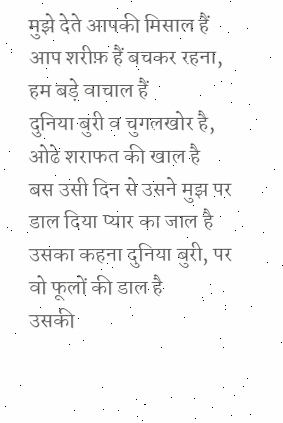मुझे देते आपकी मिसाल हैं
आप शरीफ़ हैं बचकर रहना, हम बड़े वाचाल हैं
दुनिया बुरी व चुगलखोर है, ओढे शराफत की खाल है
बस उसी दिन से उसने मुझ पर डाल दिया प्यार का जाल है
उसका कहना दुनिया बुरी, पर वो फूलों की डाल है
उसकी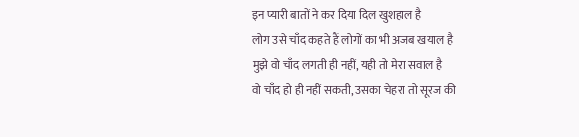इन प्यारी बातों ने कर दिया दिल खुशहाल है
लोग उसे चाँद कहते हैं लोगों का भी अजब खयाल है
मुझे वो चाँद लगती ही नहीं, यही तो मेरा सवाल है
वो चाँद हो ही नहीं सकती, उसका चेहरा तो सूरज की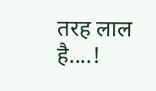तरह लाल है....!